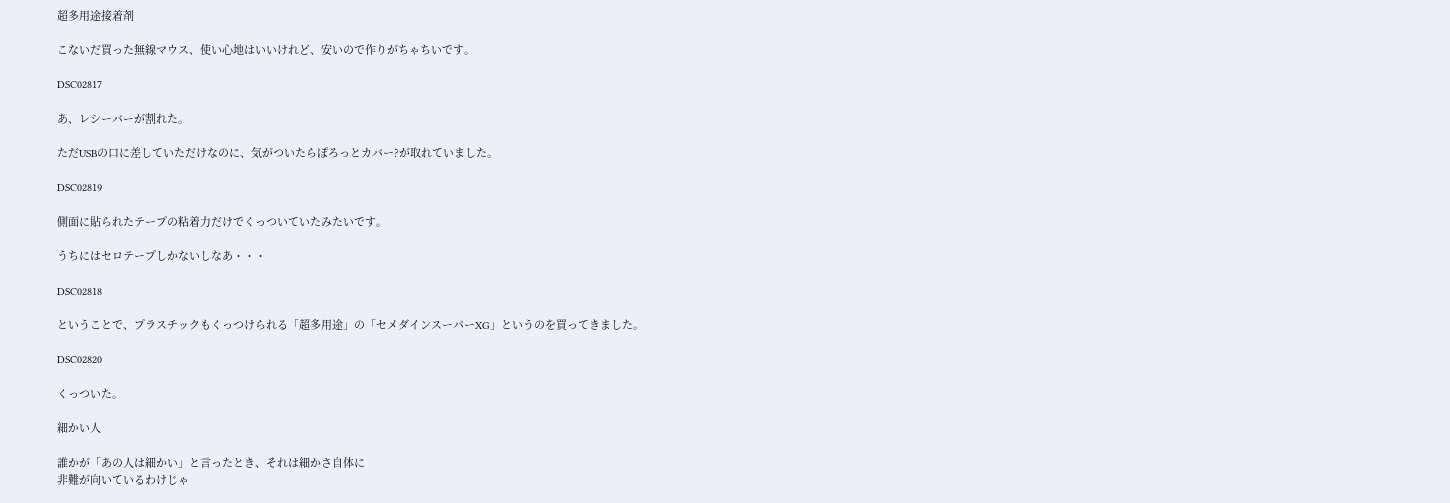超多用途接着剤

こないだ買った無線マウス、使い心地はいいけれど、安いので作りがちゃちいです。

DSC02817

あ、レシーバーが割れた。

ただUSBの口に差していただけなのに、気がついたらぽろっとカバー?が取れていました。

DSC02819

側面に貼られたテープの粘着力だけでくっついていたみたいです。

うちにはセロテープしかないしなあ・・・

DSC02818

ということで、プラスチックもくっつけられる「超多用途」の「セメダインスーパーXG」というのを買ってきました。

DSC02820

くっついた。

細かい人

誰かが「あの人は細かい」と言ったとき、それは細かさ自体に
非難が向いているわけじゃ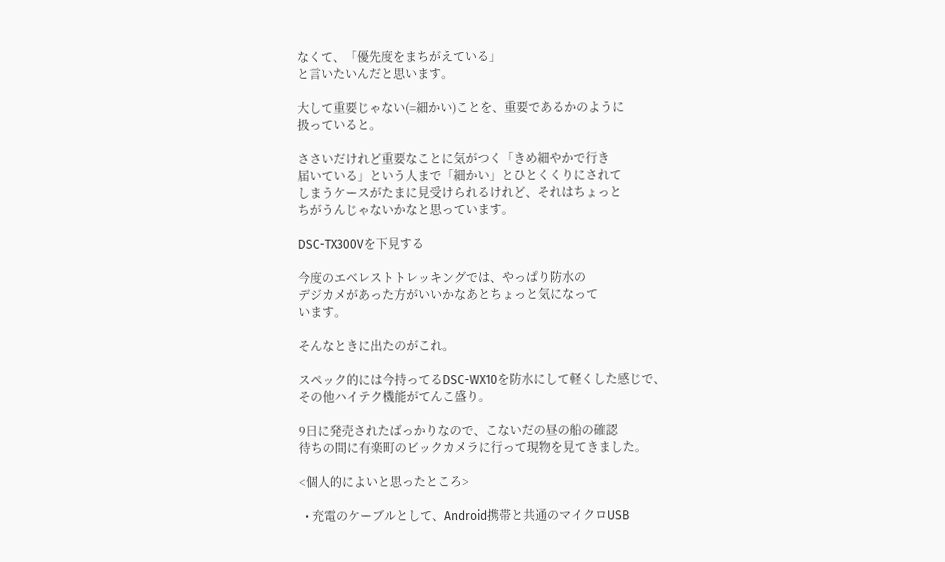なくて、「優先度をまちがえている」
と言いたいんだと思います。

大して重要じゃない(=細かい)ことを、重要であるかのように
扱っていると。

ささいだけれど重要なことに気がつく「きめ細やかで行き
届いている」という人まで「細かい」とひとくくりにされて
しまうケースがたまに見受けられるけれど、それはちょっと
ちがうんじゃないかなと思っています。

DSC-TX300Vを下見する

今度のエベレストトレッキングでは、やっぱり防水の
デジカメがあった方がいいかなあとちょっと気になって
います。

そんなときに出たのがこれ。

スペック的には今持ってるDSC-WX10を防水にして軽くした感じで、
その他ハイテク機能がてんこ盛り。

9日に発売されたばっかりなので、こないだの昼の船の確認
待ちの間に有楽町のビックカメラに行って現物を見てきました。

<個人的によいと思ったところ>

  • 充電のケーブルとして、Android携帯と共通のマイクロUSB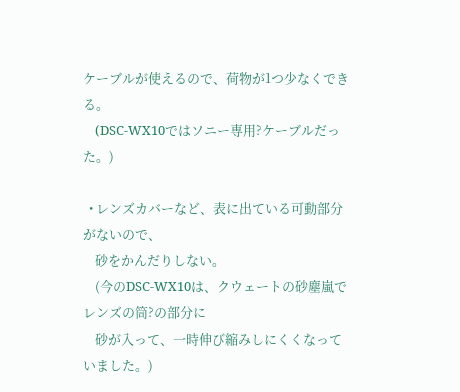ケーブルが使えるので、荷物が1つ少なくできる。
    (DSC-WX10ではソニー専用?ケーブルだった。)

  • レンズカバーなど、表に出ている可動部分がないので、
    砂をかんだりしない。
    (今のDSC-WX10は、クウェートの砂塵嵐でレンズの筒?の部分に
    砂が入って、一時伸び縮みしにくくなっていました。)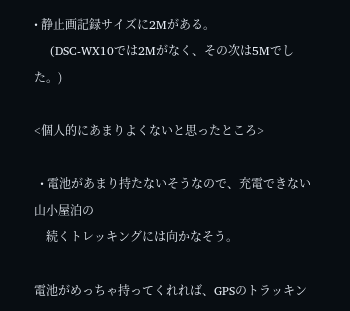• 静止画記録サイズに2Mがある。
    (DSC-WX10では2Mがなく、その次は5Mでした。)

<個人的にあまりよくないと思ったところ>

  • 電池があまり持たないそうなので、充電できない山小屋泊の
    続くトレッキングには向かなそう。

電池がめっちゃ持ってくれれば、GPSのトラッキン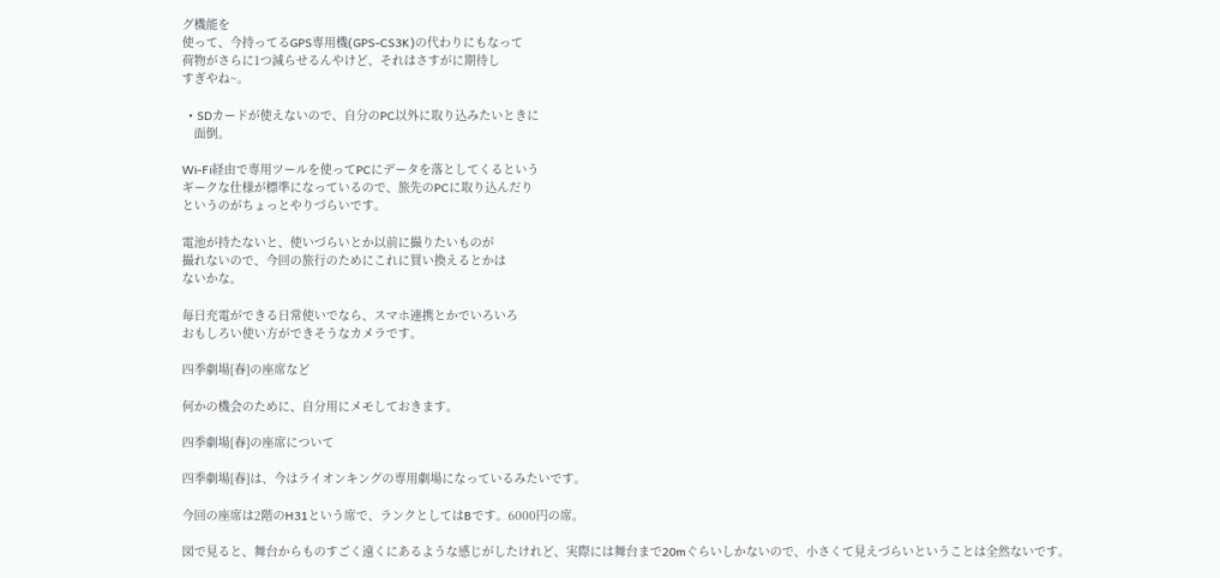グ機能を
使って、今持ってるGPS専用機(GPS-CS3K)の代わりにもなって
荷物がさらに1つ減らせるんやけど、それはさすがに期待し
すぎやね~。

  • SDカードが使えないので、自分のPC以外に取り込みたいときに
    面倒。

Wi-Fi経由で専用ツールを使ってPCにデータを落としてくるという
ギークな仕様が標準になっているので、旅先のPCに取り込んだり
というのがちょっとやりづらいです。

電池が持たないと、使いづらいとか以前に撮りたいものが
撮れないので、今回の旅行のためにこれに買い換えるとかは
ないかな。

毎日充電ができる日常使いでなら、スマホ連携とかでいろいろ
おもしろい使い方ができそうなカメラです。

四季劇場[春]の座席など

何かの機会のために、自分用にメモしておきます。

四季劇場[春]の座席について

四季劇場[春]は、今はライオンキングの専用劇場になっているみたいです。

今回の座席は2階のH31という席で、ランクとしてはBです。6000円の席。

図で見ると、舞台からものすごく遠くにあるような感じがしたけれど、実際には舞台まで20mぐらいしかないので、小さくて見えづらいということは全然ないです。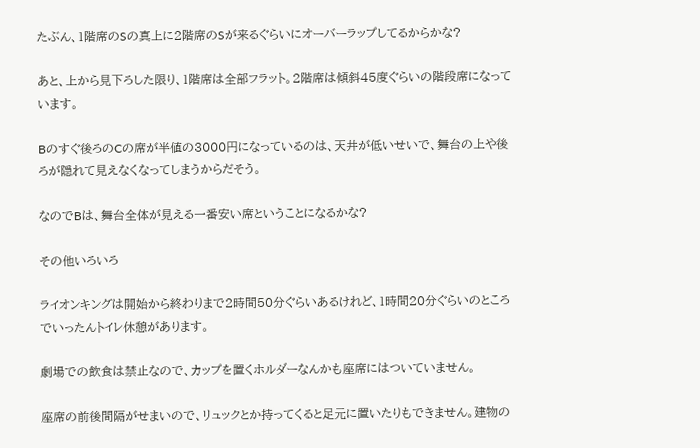たぶん、1階席のSの真上に2階席のSが来るぐらいにオーバーラップしてるからかな?

あと、上から見下ろした限り、1階席は全部フラット。2階席は傾斜45度ぐらいの階段席になっています。

Bのすぐ後ろのCの席が半値の3000円になっているのは、天井が低いせいで、舞台の上や後ろが隠れて見えなくなってしまうからだそう。

なのでBは、舞台全体が見える一番安い席ということになるかな?

その他いろいろ

ライオンキングは開始から終わりまで2時間50分ぐらいあるけれど、1時間20分ぐらいのところでいったんトイレ休憩があります。

劇場での飲食は禁止なので、カップを置くホルダーなんかも座席にはついていません。

座席の前後間隔がせまいので、リュックとか持ってくると足元に置いたりもできません。建物の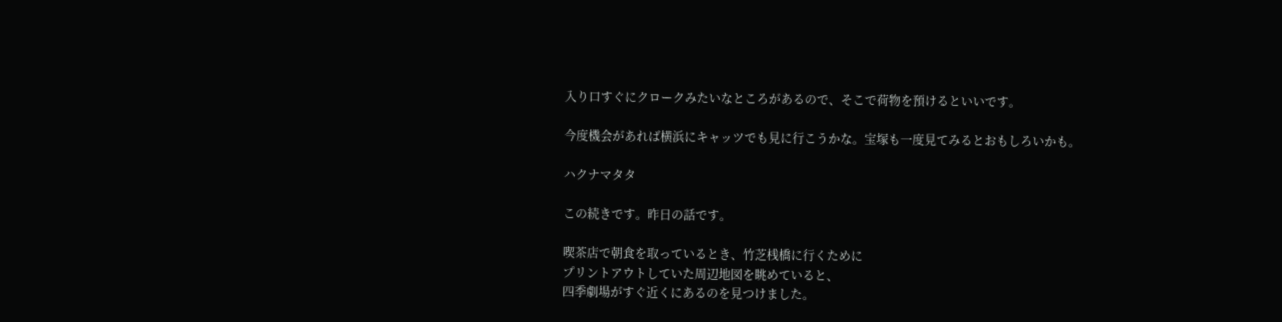入り口すぐにクロークみたいなところがあるので、そこで荷物を預けるといいです。

今度機会があれば横浜にキャッツでも見に行こうかな。宝塚も一度見てみるとおもしろいかも。

ハクナマタタ

この続きです。昨日の話です。

喫茶店で朝食を取っているとき、竹芝桟橋に行くために
プリントアウトしていた周辺地図を眺めていると、
四季劇場がすぐ近くにあるのを見つけました。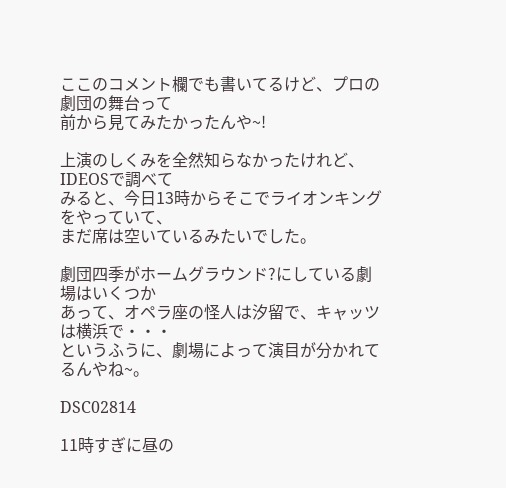ここのコメント欄でも書いてるけど、プロの劇団の舞台って
前から見てみたかったんや~!

上演のしくみを全然知らなかったけれど、IDEOSで調べて
みると、今日13時からそこでライオンキングをやっていて、
まだ席は空いているみたいでした。

劇団四季がホームグラウンド?にしている劇場はいくつか
あって、オペラ座の怪人は汐留で、キャッツは横浜で・・・
というふうに、劇場によって演目が分かれてるんやね~。

DSC02814

11時すぎに昼の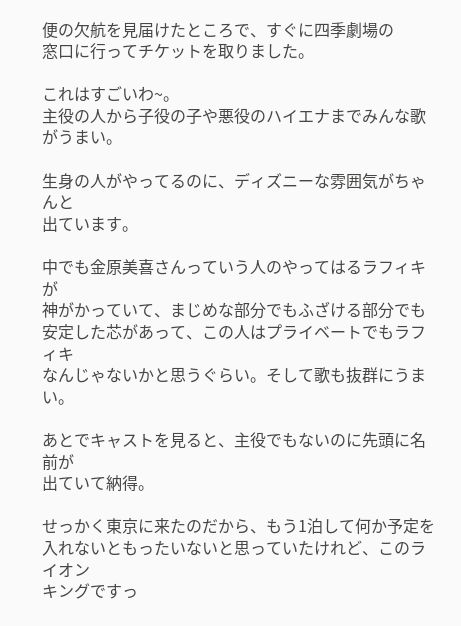便の欠航を見届けたところで、すぐに四季劇場の
窓口に行ってチケットを取りました。

これはすごいわ~。
主役の人から子役の子や悪役のハイエナまでみんな歌がうまい。

生身の人がやってるのに、ディズニーな雰囲気がちゃんと
出ています。

中でも金原美喜さんっていう人のやってはるラフィキが
神がかっていて、まじめな部分でもふざける部分でも
安定した芯があって、この人はプライベートでもラフィキ
なんじゃないかと思うぐらい。そして歌も抜群にうまい。

あとでキャストを見ると、主役でもないのに先頭に名前が
出ていて納得。

せっかく東京に来たのだから、もう1泊して何か予定を
入れないともったいないと思っていたけれど、このライオン
キングですっ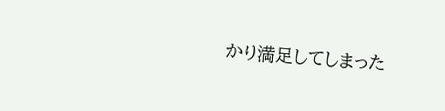かり満足してしまった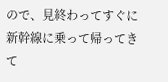ので、見終わってすぐに
新幹線に乗って帰ってきて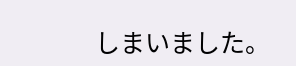しまいました。